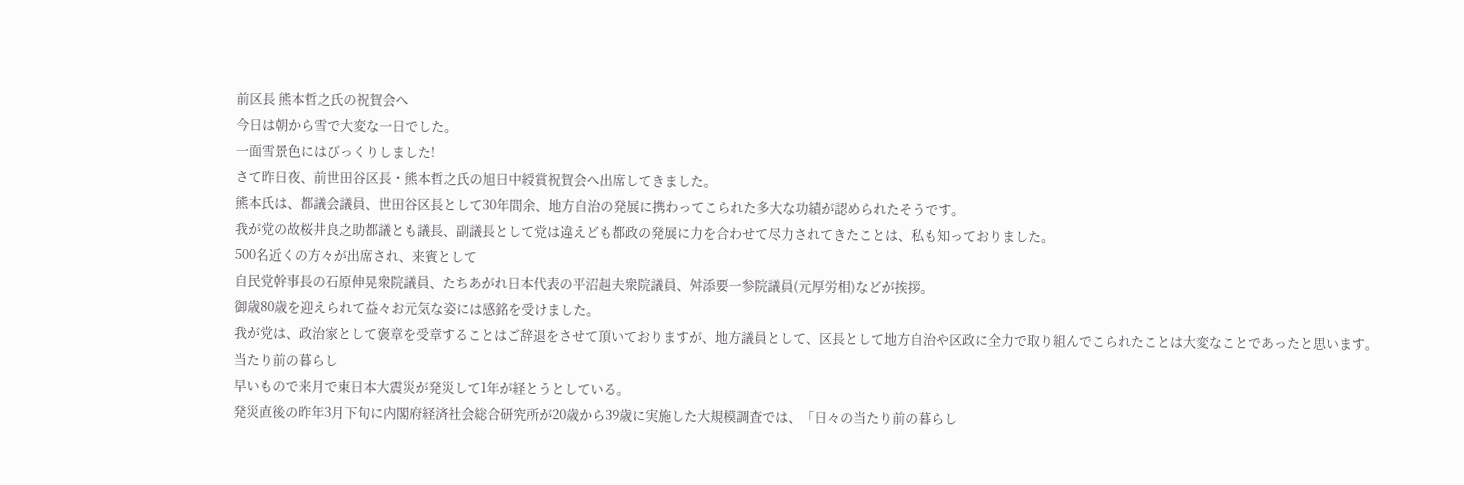前区長 熊本哲之氏の祝賀会へ
今日は朝から雪で大変な一日でした。
一面雪景色にはびっくりしました!
さて昨日夜、前世田谷区長・熊本哲之氏の旭日中綬賞祝賀会へ出席してきました。
熊本氏は、都議会議員、世田谷区長として30年間余、地方自治の発展に携わってこられた多大な功績が認められたそうです。
我が党の故桜井良之助都議とも議長、副議長として党は違えども都政の発展に力を合わせて尽力されてきたことは、私も知っておりました。
500名近くの方々が出席され、来賓として
自民党幹事長の石原伸晃衆院議員、たちあがれ日本代表の平沼赳夫衆院議員、舛添要一参院議員(元厚労相)などが挨拶。
御歳80歳を迎えられて益々お元気な姿には感銘を受けました。
我が党は、政治家として褒章を受章することはご辞退をさせて頂いておりますが、地方議員として、区長として地方自治や区政に全力で取り組んでこられたことは大変なことであったと思います。
当たり前の暮らし
早いもので来月で東日本大震災が発災して1年が経とうとしている。
発災直後の昨年3月下旬に内閣府経済社会総合研究所が20歳から39歳に実施した大規模調査では、「日々の当たり前の暮らし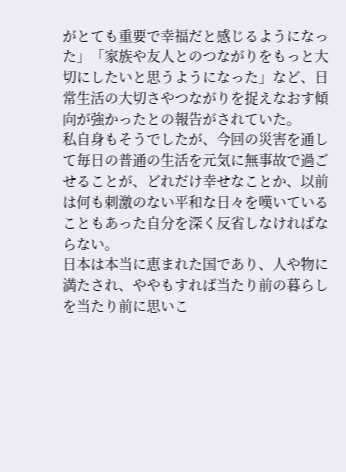がとても重要で幸福だと感じるようになった」「家族や友人とのつながりをもっと大切にしたいと思うようになった」など、日常生活の大切さやつながりを捉えなおす傾向が強かったとの報告がされていた。
私自身もそうでしたが、今回の災害を通して毎日の普通の生活を元気に無事故で過ごせることが、どれだけ幸せなことか、以前は何も刺激のない平和な日々を嘆いていることもあった自分を深く反省しなければならない。
日本は本当に恵まれた国であり、人や物に満たされ、ややもすれば当たり前の暮らしを当たり前に思いこ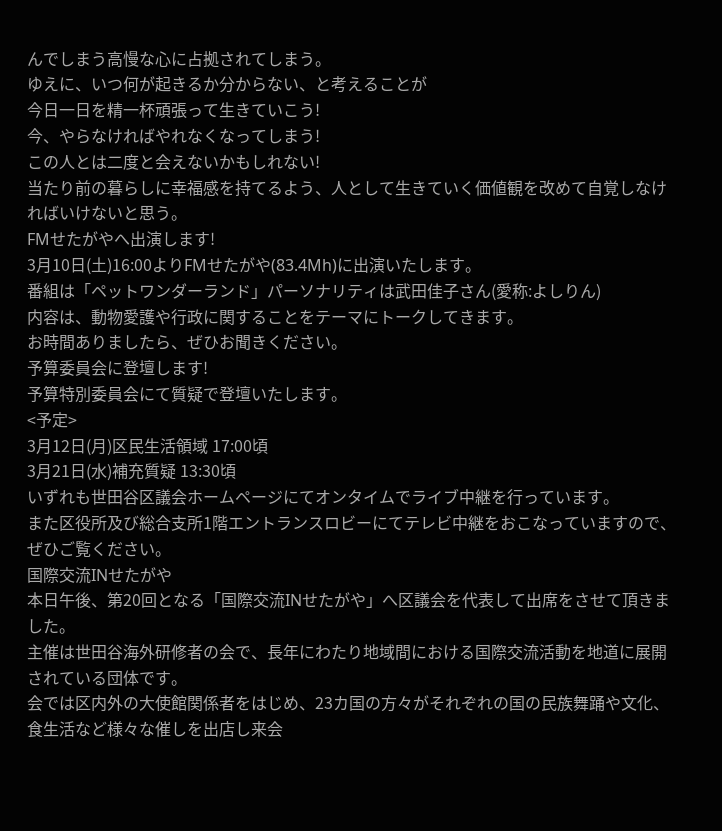んでしまう高慢な心に占拠されてしまう。
ゆえに、いつ何が起きるか分からない、と考えることが
今日一日を精一杯頑張って生きていこう!
今、やらなければやれなくなってしまう!
この人とは二度と会えないかもしれない!
当たり前の暮らしに幸福感を持てるよう、人として生きていく価値観を改めて自覚しなければいけないと思う。
FMせたがやへ出演します!
3月10日(土)16:00よりFMせたがや(83.4Mh)に出演いたします。
番組は「ペットワンダーランド」パーソナリティは武田佳子さん(愛称:よしりん)
内容は、動物愛護や行政に関することをテーマにトークしてきます。
お時間ありましたら、ぜひお聞きください。
予算委員会に登壇します!
予算特別委員会にて質疑で登壇いたします。
<予定>
3月12日(月)区民生活領域 17:00頃
3月21日(水)補充質疑 13:30頃
いずれも世田谷区議会ホームページにてオンタイムでライブ中継を行っています。
また区役所及び総合支所1階エントランスロビーにてテレビ中継をおこなっていますので、ぜひご覧ください。
国際交流INせたがや
本日午後、第20回となる「国際交流INせたがや」へ区議会を代表して出席をさせて頂きました。
主催は世田谷海外研修者の会で、長年にわたり地域間における国際交流活動を地道に展開されている団体です。
会では区内外の大使館関係者をはじめ、23カ国の方々がそれぞれの国の民族舞踊や文化、食生活など様々な催しを出店し来会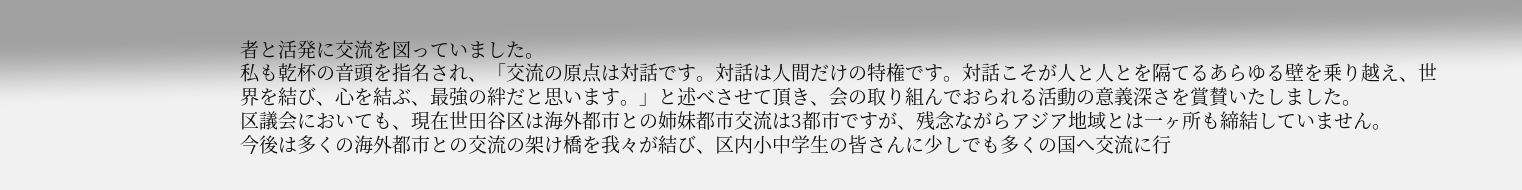者と活発に交流を図っていました。
私も乾杯の音頭を指名され、「交流の原点は対話です。対話は人間だけの特権です。対話こそが人と人とを隔てるあらゆる壁を乗り越え、世界を結び、心を結ぶ、最強の絆だと思います。」と述べさせて頂き、会の取り組んでおられる活動の意義深さを賞賛いたしました。
区議会においても、現在世田谷区は海外都市との姉妹都市交流は3都市ですが、残念ながらアジア地域とは一ヶ所も締結していません。
今後は多くの海外都市との交流の架け橋を我々が結び、区内小中学生の皆さんに少しでも多くの国へ交流に行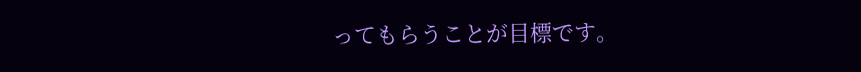ってもらうことが目標です。